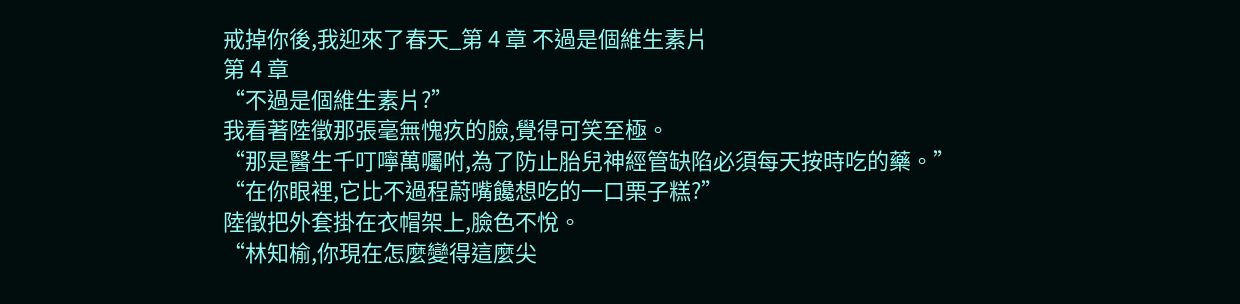戒掉你後,我迎來了春天_第 4 章 不過是個維生素片
第 4 章
“不過是個維生素片?”
我看著陸徵那張毫無愧疚的臉,覺得可笑至極。
“那是醫生千叮嚀萬囑咐,為了防止胎兒神經管缺陷必須每天按時吃的藥。”
“在你眼裡,它比不過程蔚嘴饞想吃的一口栗子糕?”
陸徵把外套掛在衣帽架上,臉色不悅。
“林知榆,你現在怎麼變得這麼尖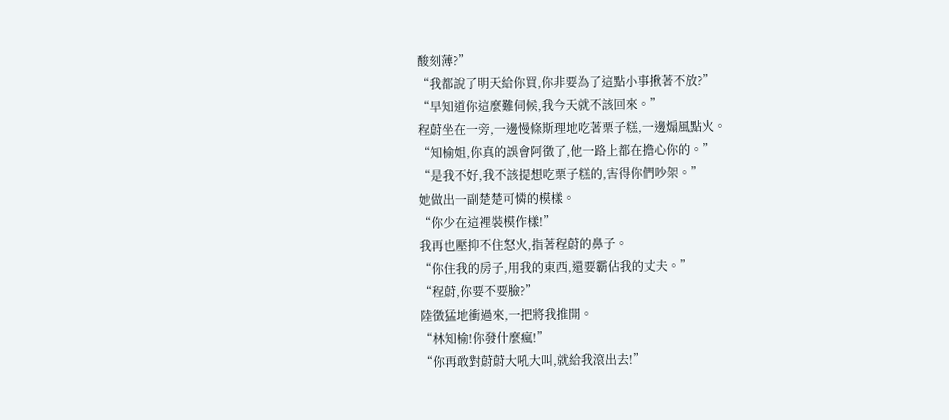酸刻薄?”
“我都說了明天給你買,你非要為了這點小事揪著不放?”
“早知道你這麼難伺候,我今天就不該回來。”
程蔚坐在一旁,一邊慢條斯理地吃著栗子糕,一邊煽風點火。
“知榆姐,你真的誤會阿徵了,他一路上都在擔心你的。”
“是我不好,我不該提想吃栗子糕的,害得你們吵架。”
她做出一副楚楚可憐的模樣。
“你少在這裡裝模作樣!”
我再也壓抑不住怒火,指著程蔚的鼻子。
“你住我的房子,用我的東西,還要霸佔我的丈夫。”
“程蔚,你要不要臉?”
陸徵猛地衝過來,一把將我推開。
“林知榆!你發什麼瘋!”
“你再敢對蔚蔚大吼大叫,就給我滾出去!”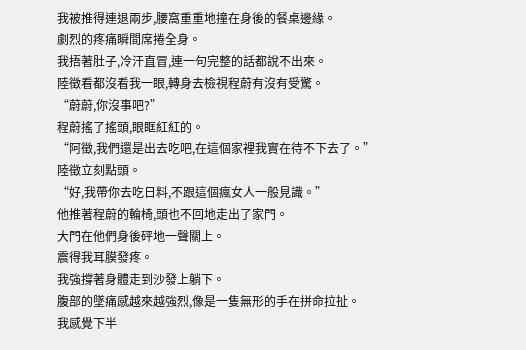我被推得連退兩步,腰窩重重地撞在身後的餐桌邊緣。
劇烈的疼痛瞬間席捲全身。
我捂著肚子,冷汗直冒,連一句完整的話都說不出來。
陸徵看都沒看我一眼,轉身去檢視程蔚有沒有受驚。
“蔚蔚,你沒事吧?”
程蔚搖了搖頭,眼眶紅紅的。
“阿徵,我們還是出去吃吧,在這個家裡我實在待不下去了。”
陸徵立刻點頭。
“好,我帶你去吃日料,不跟這個瘋女人一般見識。”
他推著程蔚的輪椅,頭也不回地走出了家門。
大門在他們身後砰地一聲關上。
震得我耳膜發疼。
我強撐著身體走到沙發上躺下。
腹部的墜痛感越來越強烈,像是一隻無形的手在拼命拉扯。
我感覺下半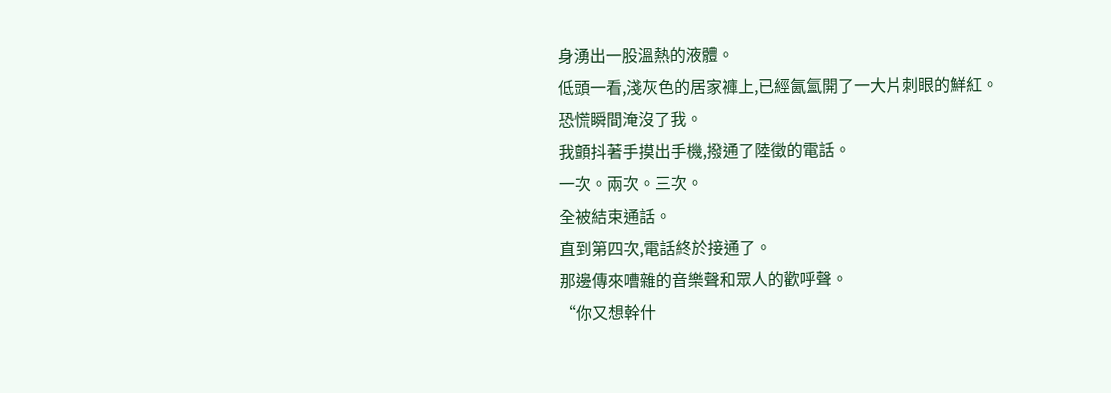身湧出一股溫熱的液體。
低頭一看,淺灰色的居家褲上,已經氤氳開了一大片刺眼的鮮紅。
恐慌瞬間淹沒了我。
我顫抖著手摸出手機,撥通了陸徵的電話。
一次。兩次。三次。
全被結束通話。
直到第四次,電話終於接通了。
那邊傳來嘈雜的音樂聲和眾人的歡呼聲。
“你又想幹什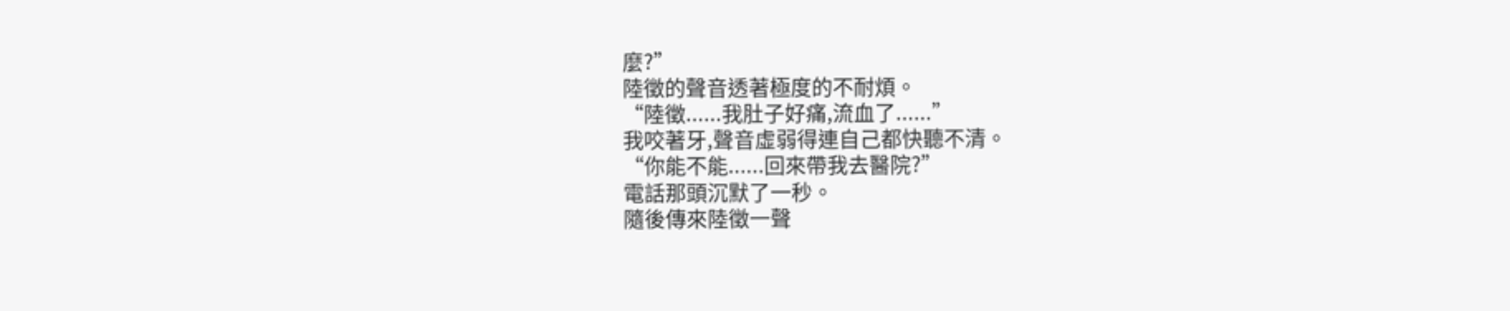麼?”
陸徵的聲音透著極度的不耐煩。
“陸徵......我肚子好痛,流血了......”
我咬著牙,聲音虛弱得連自己都快聽不清。
“你能不能......回來帶我去醫院?”
電話那頭沉默了一秒。
隨後傳來陸徵一聲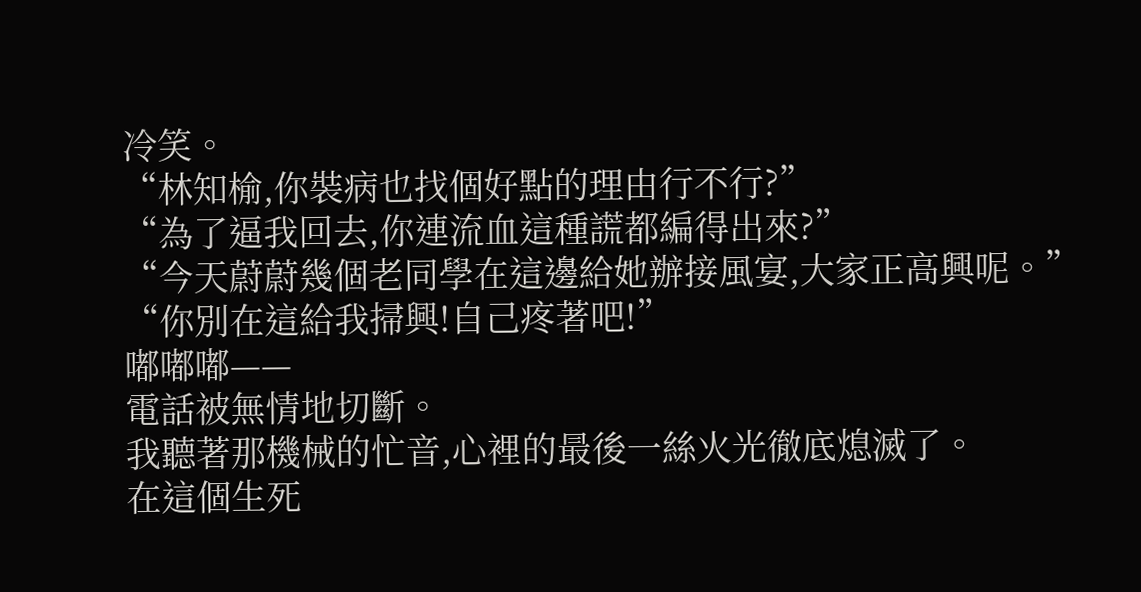冷笑。
“林知榆,你裝病也找個好點的理由行不行?”
“為了逼我回去,你連流血這種謊都編得出來?”
“今天蔚蔚幾個老同學在這邊給她辦接風宴,大家正高興呢。”
“你別在這給我掃興!自己疼著吧!”
嘟嘟嘟——
電話被無情地切斷。
我聽著那機械的忙音,心裡的最後一絲火光徹底熄滅了。
在這個生死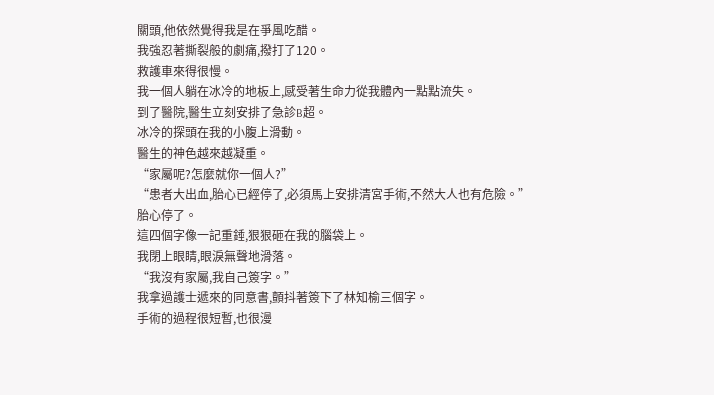關頭,他依然覺得我是在爭風吃醋。
我強忍著撕裂般的劇痛,撥打了120。
救護車來得很慢。
我一個人躺在冰冷的地板上,感受著生命力從我體內一點點流失。
到了醫院,醫生立刻安排了急診B超。
冰冷的探頭在我的小腹上滑動。
醫生的神色越來越凝重。
“家屬呢?怎麼就你一個人?”
“患者大出血,胎心已經停了,必須馬上安排清宮手術,不然大人也有危險。”
胎心停了。
這四個字像一記重錘,狠狠砸在我的腦袋上。
我閉上眼睛,眼淚無聲地滑落。
“我沒有家屬,我自己簽字。”
我拿過護士遞來的同意書,顫抖著簽下了林知榆三個字。
手術的過程很短暫,也很漫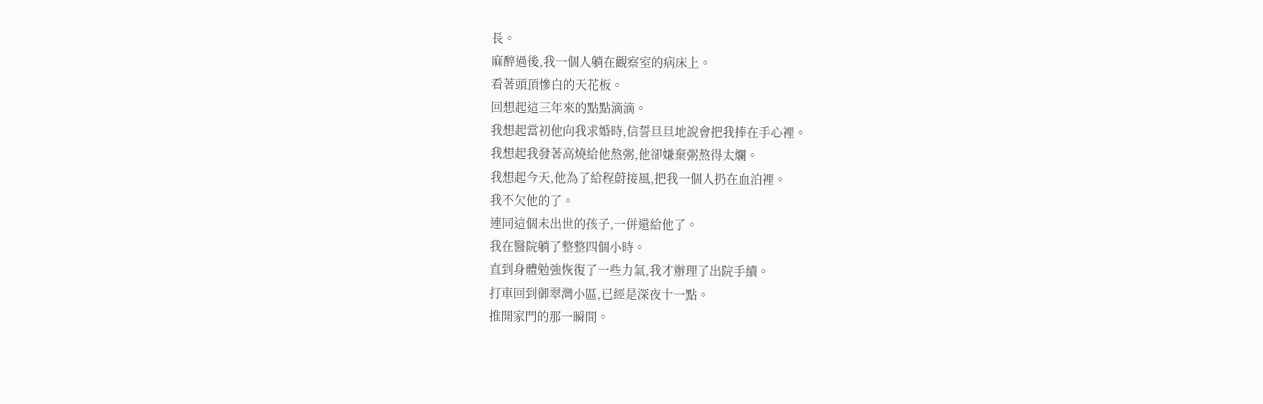長。
麻醉過後,我一個人躺在觀察室的病床上。
看著頭頂慘白的天花板。
回想起這三年來的點點滴滴。
我想起當初他向我求婚時,信誓旦旦地說會把我捧在手心裡。
我想起我發著高燒給他熬粥,他卻嫌棄粥熬得太爛。
我想起今天,他為了給程蔚接風,把我一個人扔在血泊裡。
我不欠他的了。
連同這個未出世的孩子,一併還給他了。
我在醫院躺了整整四個小時。
直到身體勉強恢復了一些力氣,我才辦理了出院手續。
打車回到御翠灣小區,已經是深夜十一點。
推開家門的那一瞬間。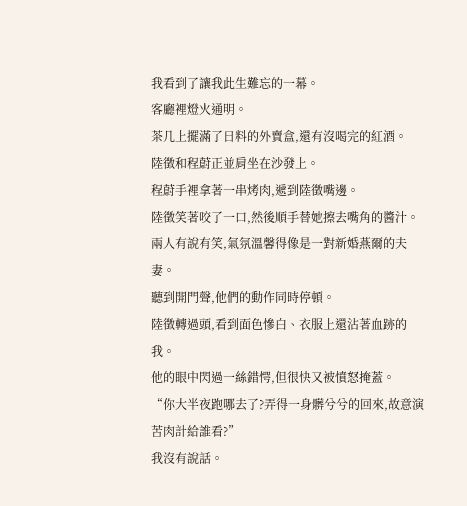我看到了讓我此生難忘的一幕。
客廳裡燈火通明。
茶几上擺滿了日料的外賣盒,還有沒喝完的紅酒。
陸徵和程蔚正並肩坐在沙發上。
程蔚手裡拿著一串烤肉,遞到陸徵嘴邊。
陸徵笑著咬了一口,然後順手替她擦去嘴角的醬汁。
兩人有說有笑,氣氛溫馨得像是一對新婚燕爾的夫妻。
聽到開門聲,他們的動作同時停頓。
陸徵轉過頭,看到面色慘白、衣服上還沾著血跡的我。
他的眼中閃過一絲錯愕,但很快又被憤怒掩蓋。
“你大半夜跑哪去了?弄得一身髒兮兮的回來,故意演苦肉計給誰看?”
我沒有說話。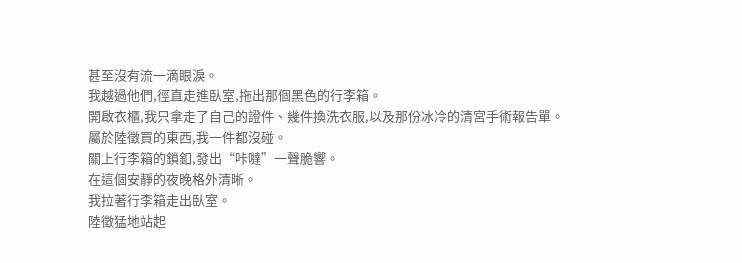甚至沒有流一滴眼淚。
我越過他們,徑直走進臥室,拖出那個黑色的行李箱。
開啟衣櫃,我只拿走了自己的證件、幾件換洗衣服,以及那份冰冷的清宮手術報告單。
屬於陸徵買的東西,我一件都沒碰。
關上行李箱的鎖釦,發出“咔噠”一聲脆響。
在這個安靜的夜晚格外清晰。
我拉著行李箱走出臥室。
陸徵猛地站起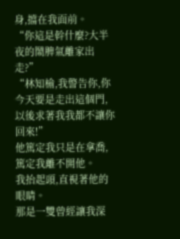身,擋在我面前。
“你這是幹什麼?大半夜的鬧脾氣離家出走?”
“林知榆,我警告你,你今天要是走出這個門,以後求著我我都不讓你回來!”
他篤定我只是在拿喬,篤定我離不開他。
我抬起頭,直視著他的眼睛。
那是一雙曾經讓我深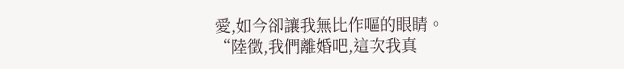愛,如今卻讓我無比作嘔的眼睛。
“陸徵,我們離婚吧,這次我真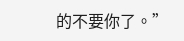的不要你了。”